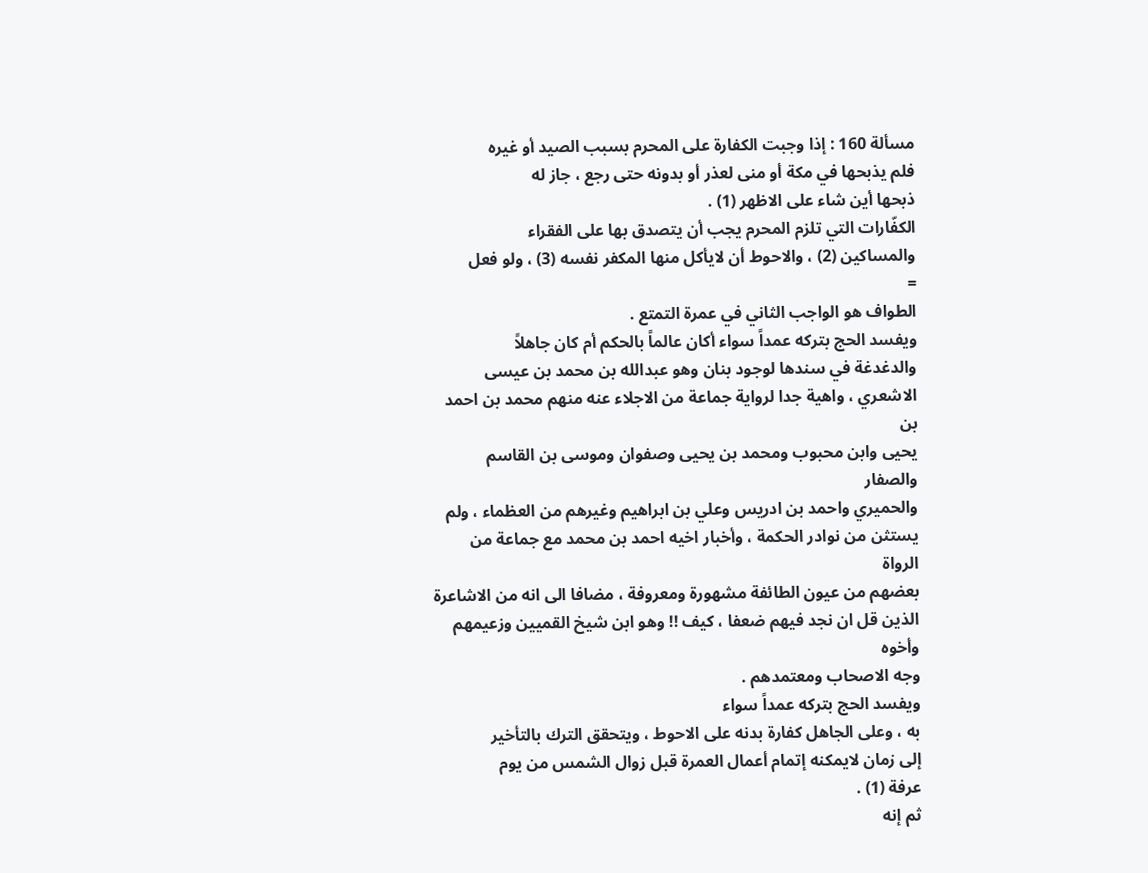مسألة 160 : إذا وجبت الكفارة على المحرم بسبب الصيد أو غيره
فلم يذبحها في مكة أو منى لعذر أو بدونه حتى رجع ، جاز له
ذبحها أين شاء على الاظهر (1) .
الكفّارات التي تلزم المحرم يجب أن يتصدق بها على الفقراء
والمساكين (2) ، والاحوط أن لايأكل منها المكفر نفسه (3) ، ولو فعل
=
الطواف هو الواجب الثاني في عمرة التمتع .
ويفسد الحج بتركه عمداً سواء أكان عالماً بالحكم أم كان جاهلاً
والدغدغة في سندها لوجود بنان وهو عبدالله بن محمد بن عيسى
الاشعري ، واهية جدا لرواية جماعة من الاجلاء عنه منهم محمد بن احمد بن
يحيى وابن محبوب ومحمد بن يحيى وصفوان وموسى بن القاسم والصفار
والحميري واحمد بن ادريس وعلي بن ابراهيم وغيرهم من العظماء ، ولم
يستثن من نوادر الحكمة ، وأخبار اخيه احمد بن محمد مع جماعة من الرواة
بعضهم من عيون الطائفة مشهورة ومعروفة ، مضافا الى انه من الاشاعرة
الذين قل ان نجد فيهم ضعفا ، كيف !! وهو ابن شيخ القميين وزعيمهم وأخوه
وجه الاصحاب ومعتمدهم .
ويفسد الحج بتركه عمداً سواء
به ، وعلى الجاهل كفارة بدنه على الاحوط ، ويتحقق الترك بالتأخير
إلى زمان لايمكنه إتمام أعمال العمرة قبل زوال الشمس من يوم
عرفة (1) .
ثم إنه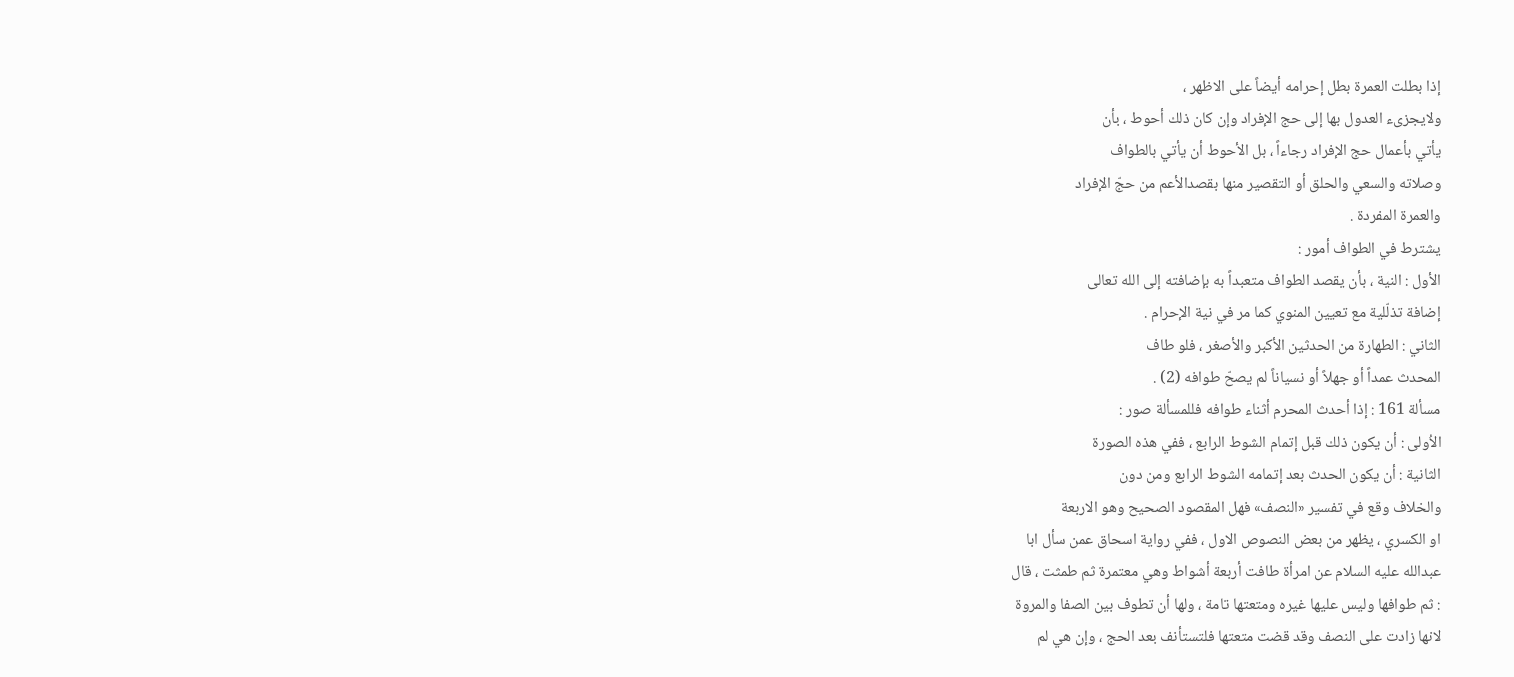إذا بطلت العمرة بطل إحرامه أيضاً على الاظهر ،
ولايجزىء العدول بها إلى حج الإفراد وإن كان ذلك أحوط ، بأن
يأتي بأعمال حج الإفراد رجاءاً ، بل الأحوط أن يأتي بالطواف
وصلاته والسعي والحلق أو التقصير منها بقصدالأعم من حجّ الإفراد
والعمرة المفردة .
يشترط في الطواف أمور :
الأول : النية ، بأن يقصد الطواف متعبداً به بإضافته إلى الله تعالى
إضافة تذلّلية مع تعيين المنوي كما مر في نية الإحرام .
الثاني : الطهارة من الحدثين الأكبر والأصغر ، فلو طاف
المحدث عمداً أو جهلاً أو نسياناً لم يصحّ طوافه (2) .
مسألة 161 : إذا أحدث المحرم أثناء طوافه فللمسألة صور :
الاُولى : أن يكون ذلك قبل إتمام الشوط الرابع ، ففي هذه الصورة
الثانية : أن يكون الحدث بعد إتمامه الشوط الرابع ومن دون
والخلاف وقع في تفسير «النصف» فهل المقصود الصحيح وهو الاربعة
او الكسري ، يظهر من بعض النصوص الاول ، ففي رواية اسحاق عمن سأل ابا
عبدالله عليه السلام عن امرأة طافت أربعة أشواط وهي معتمرة ثم طمثت ، قال
: ثم طوافها وليس عليها غيره ومتعتها تامة ، ولها أن تطوف بين الصفا والمروة
لانها زادت على النصف وقد قضت متعتها فلتستأنف بعد الحج ، وإن هي لم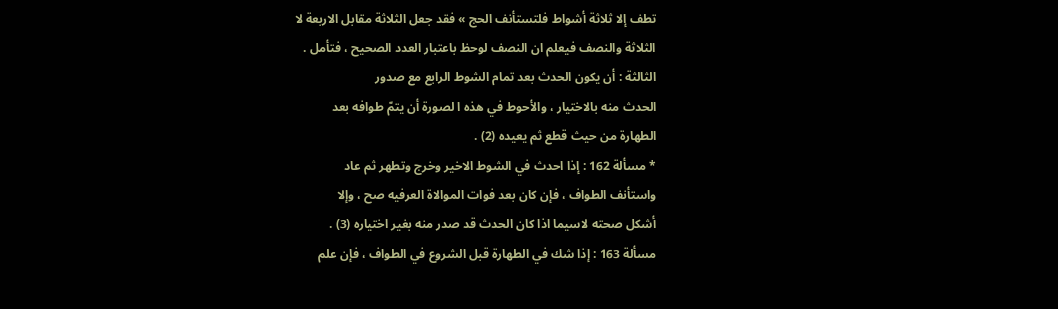تطف إلا ثلاثة أشواط فلتستأنف الحج » فقد جعل الثلاثة مقابل الاربعة لا
الثلاثة والنصف فيعلم ان النصف لوحظ باعتبار العدد الصحيح ، فتأمل .
الثالثة : أن يكون الحدث بعد تمام الشوط الرابع مع صدور
الحدث منه بالاختيار ، والأحوط في هذه ا لصورة أن يتمّ طوافه بعد
الطهارة من حيث قطع ثم يعيده (2) .
* مسألة 162 : إذا احدث في الشوط الاخير وخرج وتطهر ثم عاد
واستأنف الطواف ، فإن كان بعد فوات الموالاة العرفيه صح ، وإلا
أشكل صحته لاسيما اذا كان الحدث قد صدر منه بغير اختياره (3) .
مسألة 163 : إذا شك في الطهارة قبل الشروع في الطواف ، فإن علم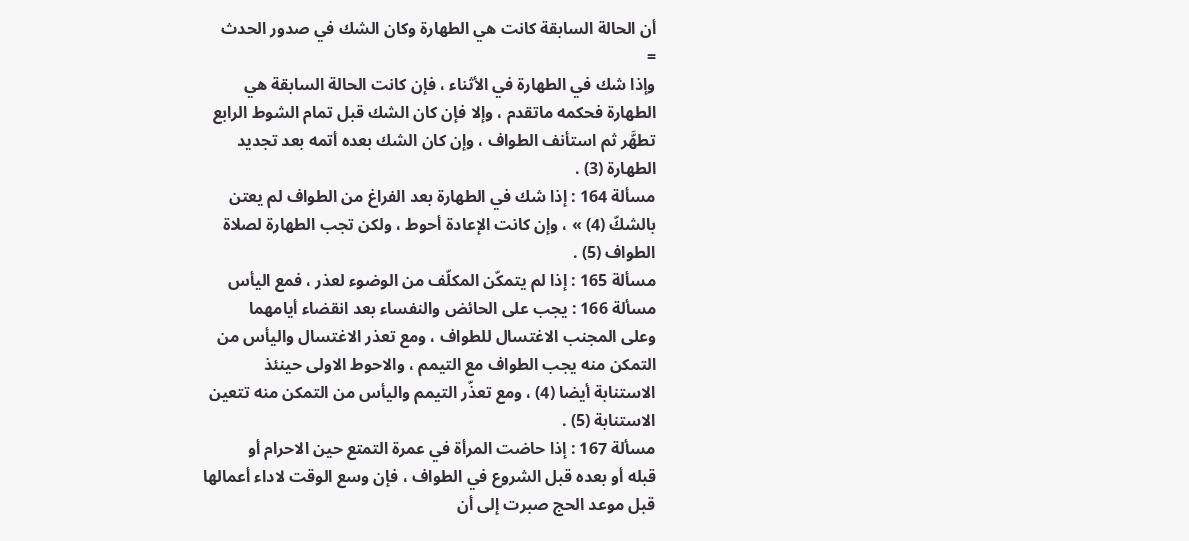أن الحالة السابقة كانت هي الطهارة وكان الشك في صدور الحدث
=
وإذا شك في الطهارة في الأثناء ، فإن كانت الحالة السابقة هي
الطهارة فحكمه ماتقدم ، وإلا فإن كان الشك قبل تمام الشوط الرابع
تطهَّر ثم استأنف الطواف ، وإن كان الشك بعده أتمه بعد تجديد
الطهارة (3) .
مسألة 164 : إذا شك في الطهارة بعد الفراغ من الطواف لم يعتن
بالشكّ (4) » ، وإن كانت الإعادة أحوط ، ولكن تجب الطهارة لصلاة
الطواف (5) .
مسألة 165 : إذا لم يتمكّن المكلّف من الوضوء لعذر ، فمع اليأس
مسألة 166 : يجب على الحائض والنفساء بعد انقضاء أيامهما
وعلى المجنب الاغتسال للطواف ، ومع تعذر الاغتسال واليأس من
التمكن منه يجب الطواف مع التيمم ، والاحوط الاولى حينئذ
الاستنابة أيضا (4) ، ومع تعذّر التيمم واليأس من التمكن منه تتعين
الاستنابة (5) .
مسألة 167 : إذا حاضت المرأة في عمرة التمتع حين الاحرام أو
قبله أو بعده قبل الشروع في الطواف ، فإن وسع الوقت لاداء أعمالها
قبل موعد الحج صبرت إلى أن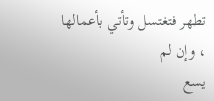تطهر فتغتسل وتأتي بأعمالها ، وإن لم
يسع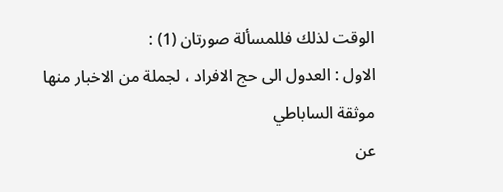الوقت لذلك فللمسألة صورتان (1) :
الاول : العدول الى حج الافراد ، لجملة من الاخبار منها موثقة الساباطي
عن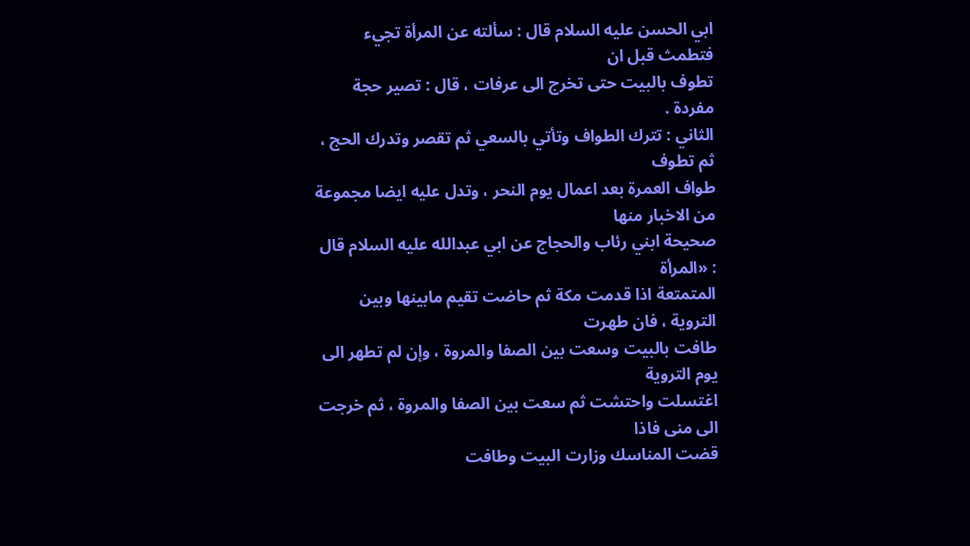ابي الحسن عليه السلام قال : سألته عن المرأة تجيء فتطمث قبل ان
تطوف بالبيت حتى تخرج الى عرفات ، قال : تصير حجة مفردة .
الثاني : تترك الطواف وتأتي بالسعي ثم تقصر وتدرك الحج ، ثم تطوف
طواف العمرة بعد اعمال يوم النحر ، وتدل عليه ايضا مجموعة من الاخبار منها
صحيحة ابني رئاب والحجاج عن ابي عبدالله عليه السلام قال : «المرأة
المتمتعة اذا قدمت مكة ثم حاضت تقيم مابينها وبين التروية ، فان طهرت
طافت بالبيت وسعت بين الصفا والمروة ، وإن لم تطهر الى يوم التروية
اغتسلت واحتشت ثم سعت بين الصفا والمروة ، ثم خرجت الى منى فاذا
قضت المناسك وزارت البيت وطافت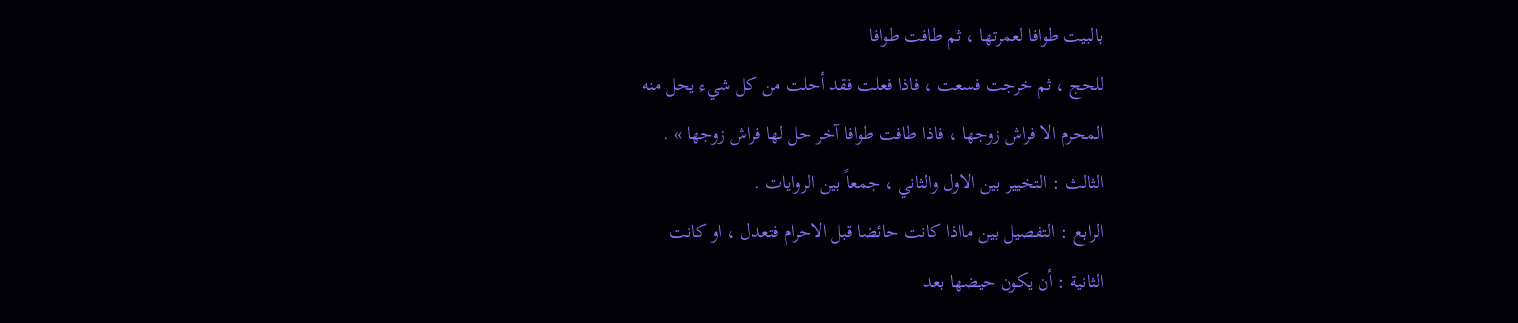بالبيت طوافا لعمرتها ، ثم طافت طوافا
للحج ، ثم خرجت فسعت ، فاذا فعلت فقد أحلت من كل شيء يحل منه
المحرم الا فراش زوجها ، فاذا طافت طوافا آخر حل لها فراش زوجها » .
الثالث : التخيير بين الاول والثاني ، جمعاً بين الروايات .
الرابع : التفصيل بين مااذا كانت حائضا قبل الاحرام فتعدل ، او كانت
الثانية : أن يكون حيضها بعد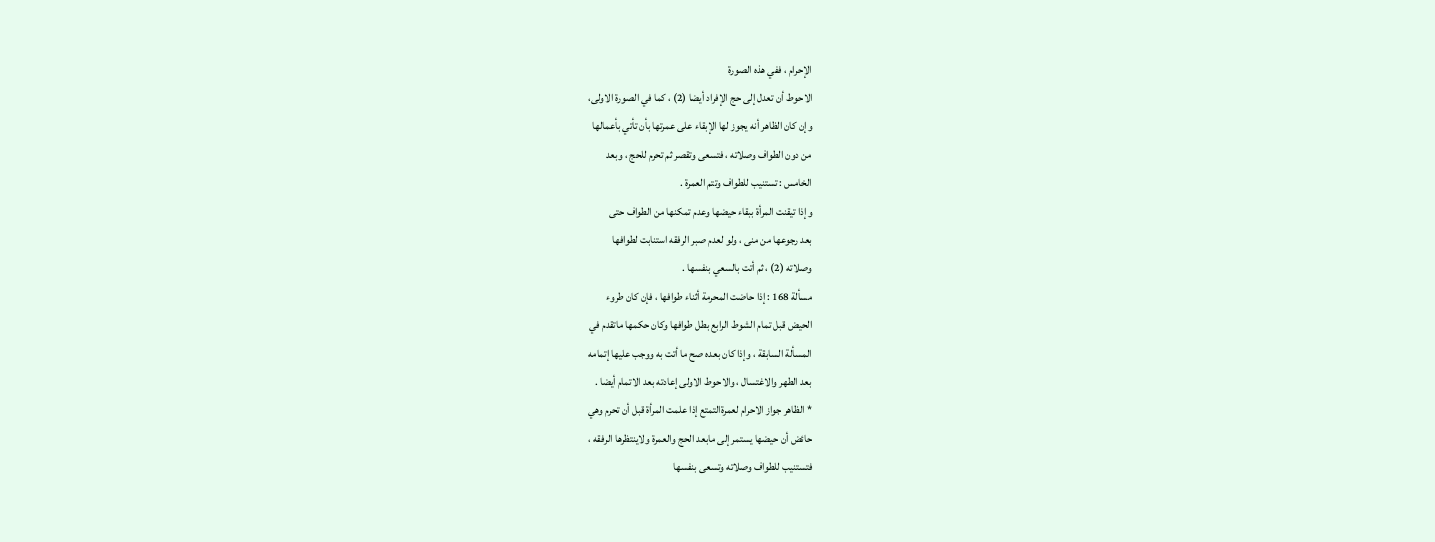الإحرام ، ففي هذه الصورة
الاحوط أن تعدل إلى حج الإفراد أيضا (2) ، كما في الصورة الاولى،
وإن كان الظاهر أنه يجوز لها الإبقاء على عمرتها بأن تأتي بأعمالها
من دون الطواف وصلاته ، فتسعى وتقصر ثم تحرم للحج ، وبعد
الخامس : تستنيب للطواف وتتم العمرة .
وإذا تيقنت المرأة ببقاء حيضها وعدم تمكنها من الطواف حتى
بعد رجوعها من منى ، ولو لعدم صبر الرفقه استنابت لطوافها
وصلاته (2) ، ثم أتت بالسعي بنفسها .
مسألة 168 : إذا حاضت المحرمة أثناء طوافها ، فإن كان طروء
الحيض قبل تمام الشوط الرابع بطل طوافها وكان حكمها ماتقدم في
المسألة السابقة ، وإذا كان بعده صح ما أتت به ووجب عليها إتمامه
بعد الطهر والاغتسال ، والاحوط الاولى إعادته بعد الاتمام أيضا .
* الظاهر جواز الاحرام لعمرةالتمتع إذا علمت المرأة قبل أن تحرم وهي
حائض أن حيضها يستمر إلى مابعد الحج والعمرة ولاينتظرها الرفقه ،
فتستنيب للطواف وصلاته وتسعى بنفسها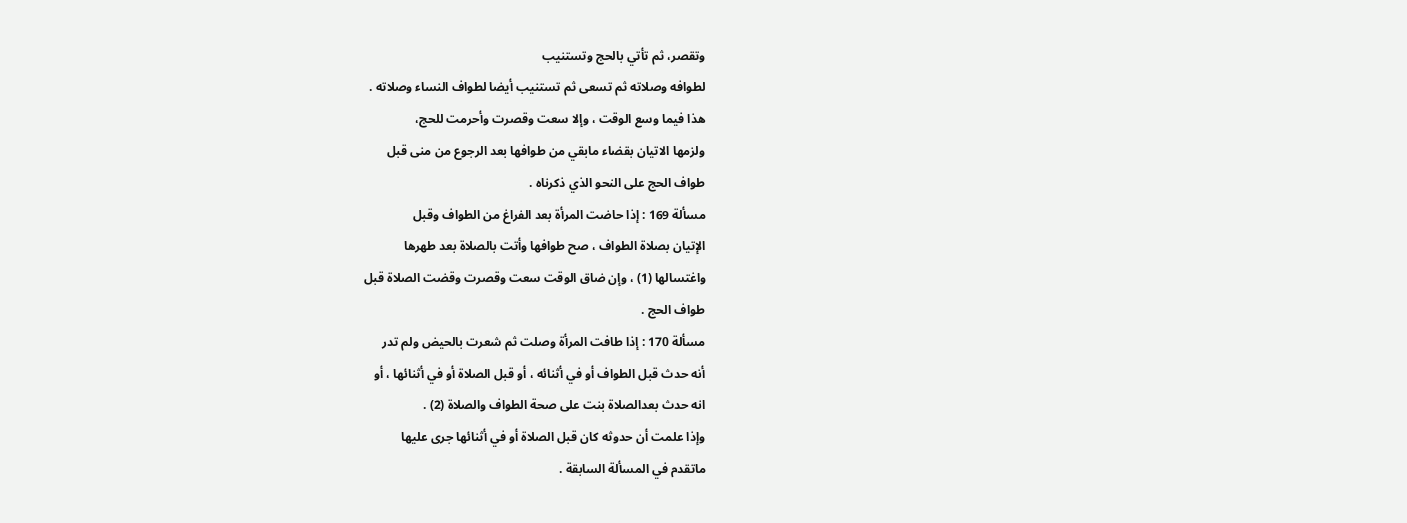وتقصر، ثم تأتي بالحج وتستنيب
لطوافه وصلاته ثم تسعى ثم تستنيب أيضا لطواف النساء وصلاته .
هذا فيما وسع الوقت ، وإلا سعت وقصرت وأحرمت للحج،
ولزمها الاتيان بقضاء مابقي من طوافها بعد الرجوع من منى قبل
طواف الحج على النحو الذي ذكرناه .
مسألة 169 : إذا حاضت المرأة بعد الفراغ من الطواف وقبل
الإتيان بصلاة الطواف ، صح طوافها وأتت بالصلاة بعد طهرها
واغتسالها (1) ، وإن ضاق الوقت سعت وقصرت وقضت الصلاة قبل
طواف الحج .
مسألة 170 : إذا طافت المرأة وصلت ثم شعرت بالحيض ولم تدر
أنه حدث قبل الطواف أو في أثنائه ، أو قبل الصلاة أو في أثنائها ، أو
انه حدث بعدالصلاة بنت على صحة الطواف والصلاة (2) .
وإذا علمت أن حدوثه كان قبل الصلاة أو في أثنائها جرى عليها
ماتقدم في المسألة السابقة .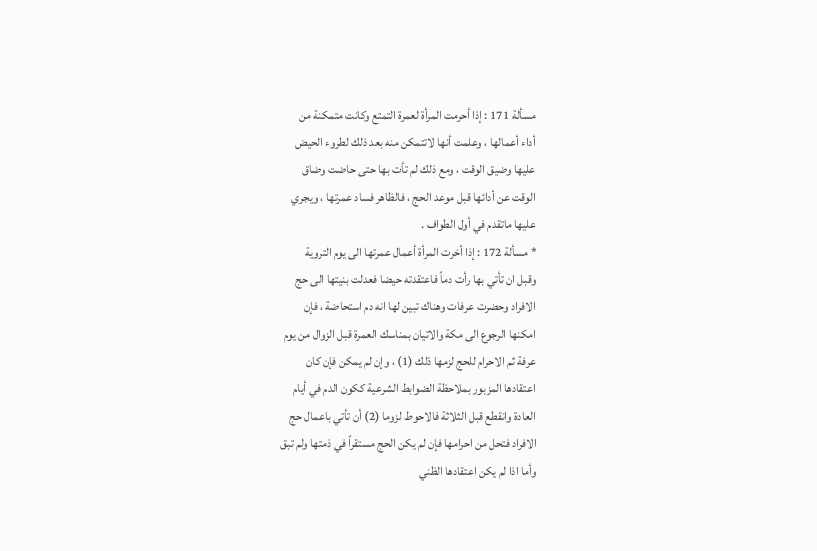مسألة 171 : إذا أحرمت المرأة لعمرة التمتع وكانت متمكنة من
أداء أعمالها ، وعلمت أنها لاتتمكن منه بعد ذلك لطروء الحيض
عليها وضيق الوقت ، ومع ذلك لم تأت بها حتى حاضت وضاق
الوقت عن أدائها قبل موعد الحج ، فالظاهر فساد عمرتها ، ويجري
عليها ماتقدم في أول الطواف .
* مسألة 172 : إذا أخرت المرأة أعمال عمرتها الى يوم التروية
وقبل ان تأتي بها رأت دماً فاعتقدته حيضا فعدلت بنيتها الى حج
الافراد وحضرت عرفات وهناك تبين لها انه دم استحاضة ، فإن
امكنها الرجوع الى مكة والاتيان بمناسك العمرة قبل الزوال من يوم
عرفة ثم الاحرام للحج لزمها ذلك (1) ، وإن لم يمكن فإن كان
اعتقادها المزبور بملاحظة الضوابط الشرعية ككون الدم في أيام
العادة وانقطع قبل الثلاثة فالاحوط لزوما (2) أن تأتي باعمال حج
الافراد فتحل من احرامها فإن لم يكن الحج مستقراً في ذمتها ولم تبق
وأما اذا لم يكن اعتقادها الظني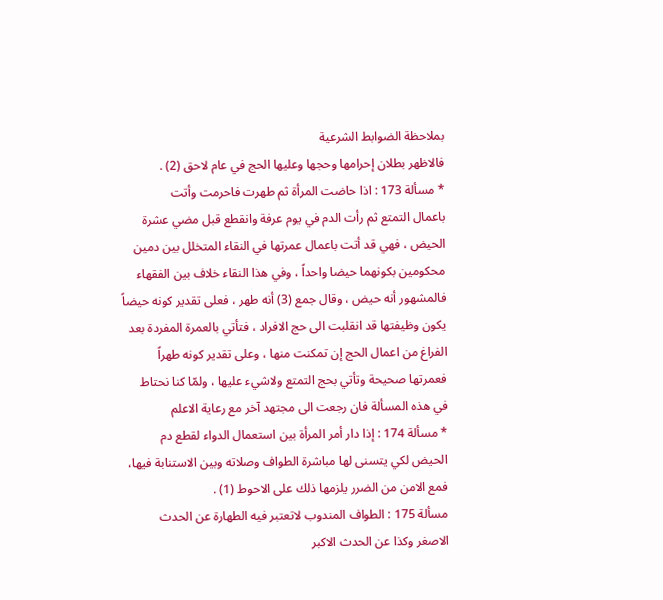بملاحظة الضوابط الشرعية
فالاظهر بطلان إحرامها وحجها وعليها الحج في عام لاحق (2) .
* مسألة 173 : اذا حاضت المرأة ثم طهرت فاحرمت وأتت
باعمال التمتع ثم رأت الدم في يوم عرفة وانقطع قبل مضي عشرة
الحيض ، فهي قد أتت باعمال عمرتها في النقاء المتخلل بين دمين
محكومين بكونهما حيضا واحداً ، وفي هذا النقاء خلاف بين الفقهاء
فالمشهور أنه حيض ، وقال جمع (3) أنه طهر ، فعلى تقدير كونه حيضاً
يكون وظيفتها قد انقلبت الى حج الافراد ، فتأتي بالعمرة المفردة بعد
الفراغ من اعمال الحج إن تمكنت منها ، وعلى تقدير كونه طهراً
فعمرتها صحيحة وتأتي بحج التمتع ولاشيء عليها ، ولمّا كنا نحتاط
في هذه المسألة فان رجعت الى مجتهد آخر مع رعاية الاعلم
* مسألة 174 : إذا دار أمر المرأة بين استعمال الدواء لقطع دم
الحيض لكي يتسنى لها مباشرة الطواف وصلاته وبين الاستنابة فيها،
فمع الامن من الضرر يلزمها ذلك على الاحوط (1) .
مسألة 175 : الطواف المندوب لاتعتبر فيه الطهارة عن الحدث
الاصغر وكذا عن الحدث الاكبر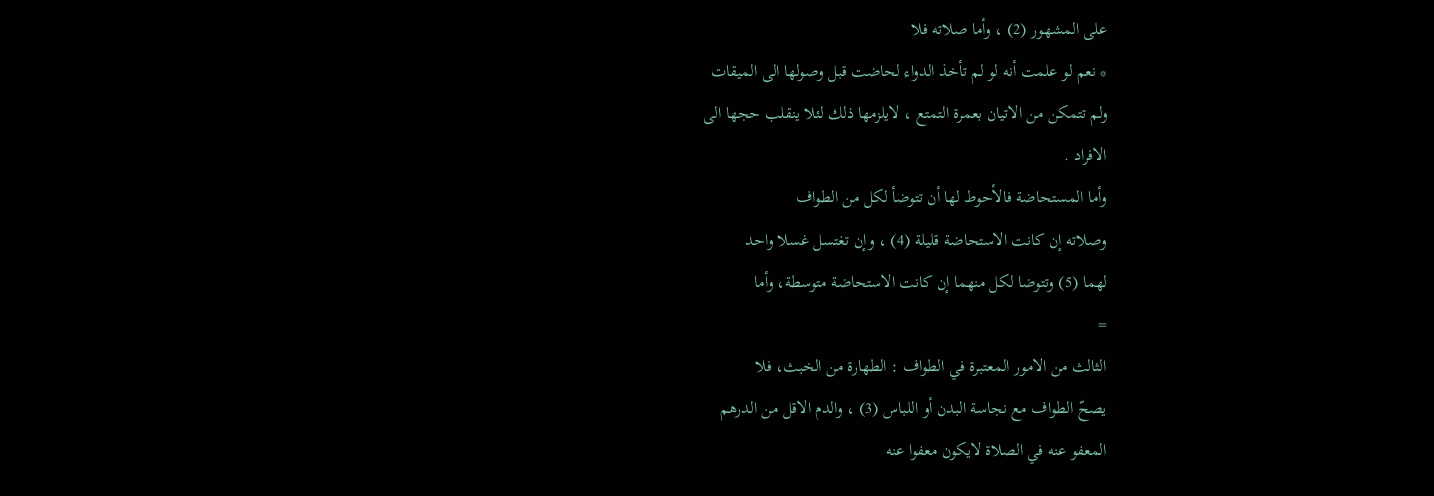على المشهور (2) ، وأما صلاته فلا
* نعم لو علمت أنه لو لم تأخذ الدواء لحاضت قبل وصولها الى الميقات
ولم تتمكن من الاتيان بعمرة التمتع ، لايلزمها ذلك لئلا ينقلب حجها الى
الافراد .
وأما المستحاضة فالأحوط لها أن تتوضأ لكل من الطواف
وصلاته إن كانت الاستحاضة قليلة (4) ، وإن تغتسل غسلا واحد
لهما (5) وتتوضا لكل منهما إن كانت الاستحاضة متوسطة، وأما
=
الثالث من الامور المعتبرة في الطواف : الطهارة من الخبث، فلا
يصحّ الطواف مع نجاسة البدن أو اللباس (3) ، والدم الاقل من الدرهم
المعفو عنه في الصلاة لايكون معفوا عنه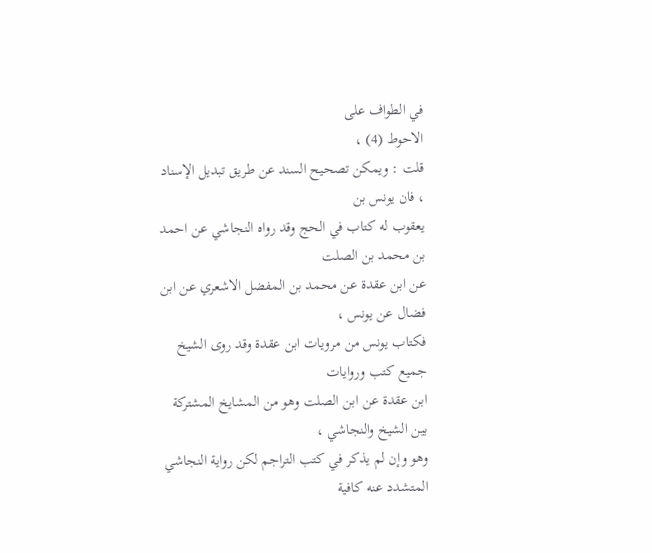في الطواف على
الاحوط (4) ،
قلت : ويمكن تصحيح السند عن طريق تبديل الإسناد ، فان يونس بن
يعقوب له كتاب في الحج وقد رواه النجاشي عن احمد بن محمد بن الصلت
عن ابن عقدة عن محمد بن المفضل الاشعري عن ابن فضال عن يونس ،
فكتاب يونس من مرويات ابن عقدة وقد روى الشيخ جميع كتب وروايات
ابن عقدة عن ابن الصلت وهو من المشايخ المشتركة بين الشيخ والنجاشي ،
وهو وإن لم يذكر في كتب التراجم لكن رواية النجاشي المتشدد عنه كافية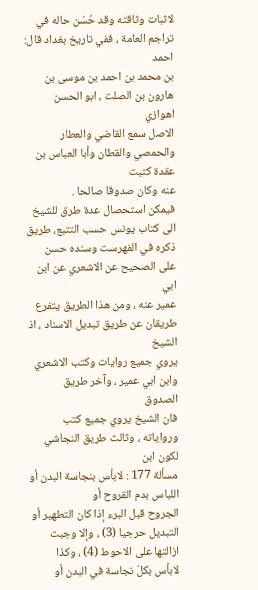لاثبات وثاقته وقد حُسّن حاله في تراجم العامة ، ففي تاريخ بغداد قال: احمد
بن محمد بن احمد بن موسى بن هارون بن الصلت ، ابو الحسن اهوازي
الاصل سمع القاضي والعطار والحمصي والقطان وأبا العباس بن عقدة كتبت
عنه وكان صدوقا صالحا .
فيمكن استحصال عدة طرق للشيخ الى كتاب يونس حسب التتبع، طريق
ذكره في الفهرست وسنده حسن على الصحيح عن الاشعري عن ابن ابي
عمير عنه ، ومن هذا الطريق يتفرع طريقان عن طريق تبديل الاسناد ، اذ الشيخ
يروي جميع روايات وكتب الاشعري وابن ابي عمير ، وآخر طريق الصدوق
فان الشيخ يروي جميع كتب ورواياته ، وثالث طريق النجاشي لكون ابن
مسألة 177 : لابأس بنجاسة البدن أو اللباس بدم القروح أو
الجروح قبل البرء إذا كان التطهير أو التبديل حرجيا (3) ، وإلا وجبت
ازالتها على الاحوط (4) ، وكذا لابأس بكلّ نجاسة في البدن أو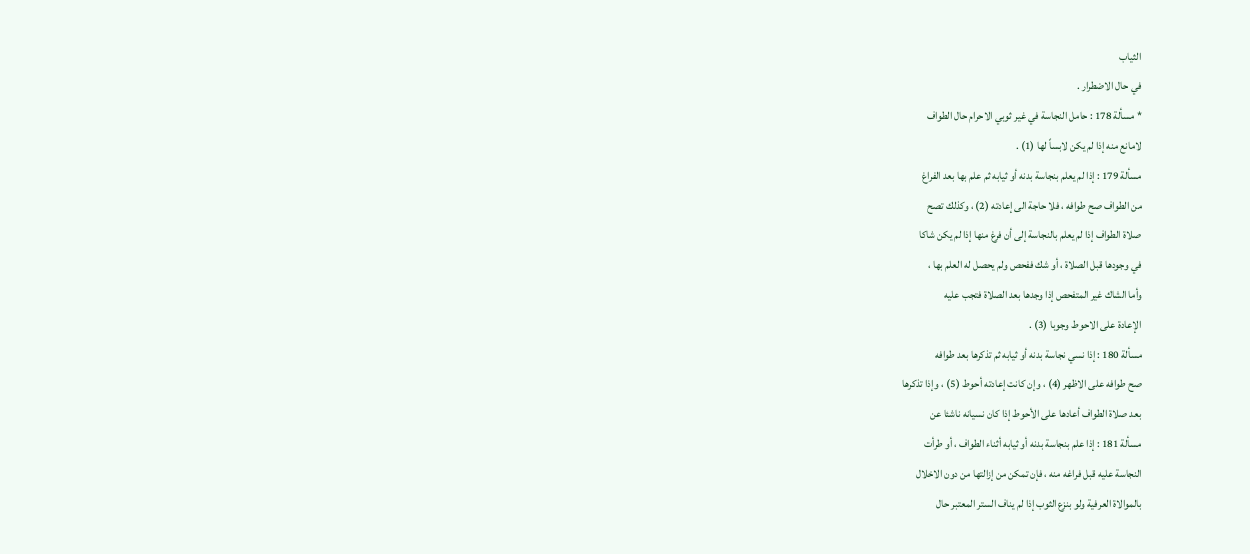الثياب
في حال الاضطرار .
* مسألة 178 : حامل النجاسة في غير ثوبي الاحرام حال الطواف
لامانع منه إذا لم يكن لابساً لها (1) .
مسألة 179 : إذا لم يعلم بنجاسة بدنه أو ثيابه ثم علم بها بعد الفراغ
من الطواف صح طوافه ، فلا حاجة الى إعادته (2) ، وكذلك تصح
صلاة الطواف إذا لم يعلم بالنجاسة إلى أن فرغ منها إذا لم يكن شاكا
في وجودها قبل الصلاة ، أو شك ففحص ولم يحصل له العلم بها ،
وأما الشاك غير المتفحص إذا وجدها بعد الصلاة فتجب عليه
الإعادة على الاحوط وجوبا (3) .
مسألة 180 : إذا نسي نجاسة بدنه أو ثيابه ثم تذكرها بعد طوافه
صح طوافه على الاظهر (4) ، وإن كانت إعادته أحوط (5) ، وإذا تذكرها
بعد صلاة الطواف أعادها على الأحوط إذا كان نسيانه ناشئا عن
مسألة 181 : إذا علم بنجاسة بدنه أو ثيابه أثناء الطواف ، أو طرأت
النجاسة عليه قبل فراغه منه ، فإن تمكن من إزالتها من دون الاخلال
بالموالاة العرفية ولو بنزع الثوب إذا لم يناف الستر المعتبر حال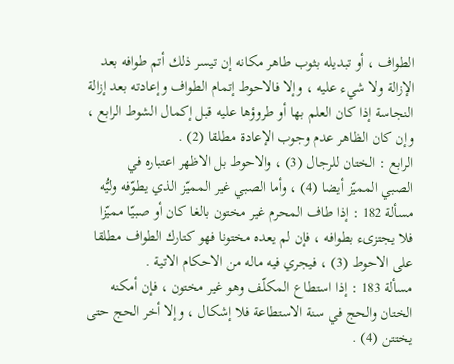الطواف ، أو تبديله بثوب طاهر مكانه إن تيسر ذلك أتم طوافه بعد
الإزالة ولا شيء عليه ، وإلا فالاحوط إتمام الطواف وإعادته بعد إزالة
النجاسة إذا كان العلم بها أو طروؤها عليه قبل إكمال الشوط الرابع ،
وإن كان الظاهر عدم وجوب الإعادة مطلقا (2) .
الرابع : الختان للرجال (3) ، والاحوط بل الاظهر اعتباره في
الصبي المميّز أيضا (4) ، وأما الصبي غير المميّز الذي يطوّفه وليُّه
مسألة 182 : إذا طاف المحرم غير مختون بالغا كان أو صبيّا مميّزا
فلا يجتزىء بطوافه ، فإن لم يعده مختونا فهو كتارك الطواف مطلقا
على الاحوط (3) ، فيجري فيه ماله من الاحكام الاتية .
مسألة 183 : إذا استطاع المكلّف وهو غير مختون ، فإن أمكنه
الختان والحج في سنة الاستطاعة فلا إشكال ، وإلا أخر الحج حتى
يختتن (4) .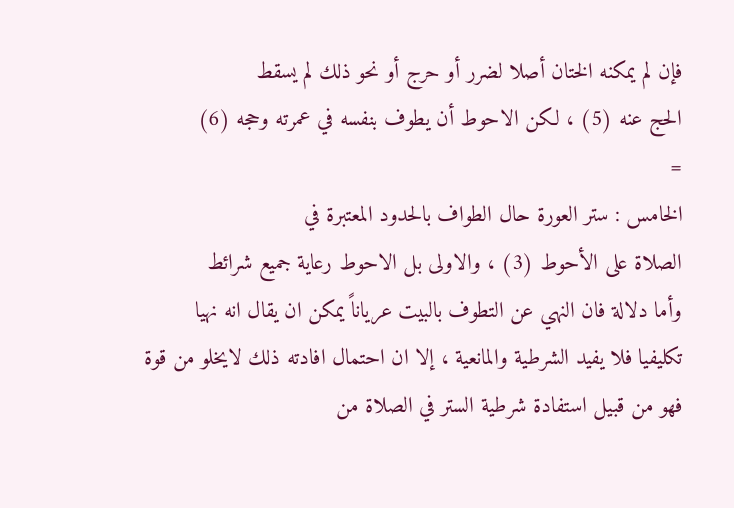فإن لم يمكنه الختان أصلا لضرر أو حرج أو نحو ذلك لم يسقط
الحج عنه (5) ، لكن الاحوط أن يطوف بنفسه في عمرته وحجه (6)
=
الخامس : ستر العورة حال الطواف بالحدود المعتبرة في
الصلاة على الأحوط (3) ، والاولى بل الاحوط رعاية جميع شرائط
وأما دلالة فان النهي عن التطوف بالبيت عرياناً يمكن ان يقال انه نهيا
تكليفيا فلا يفيد الشرطية والمانعية ، إلا ان احتمال افادته ذلك لايخلو من قوة
فهو من قبيل استفادة شرطية الستر في الصلاة من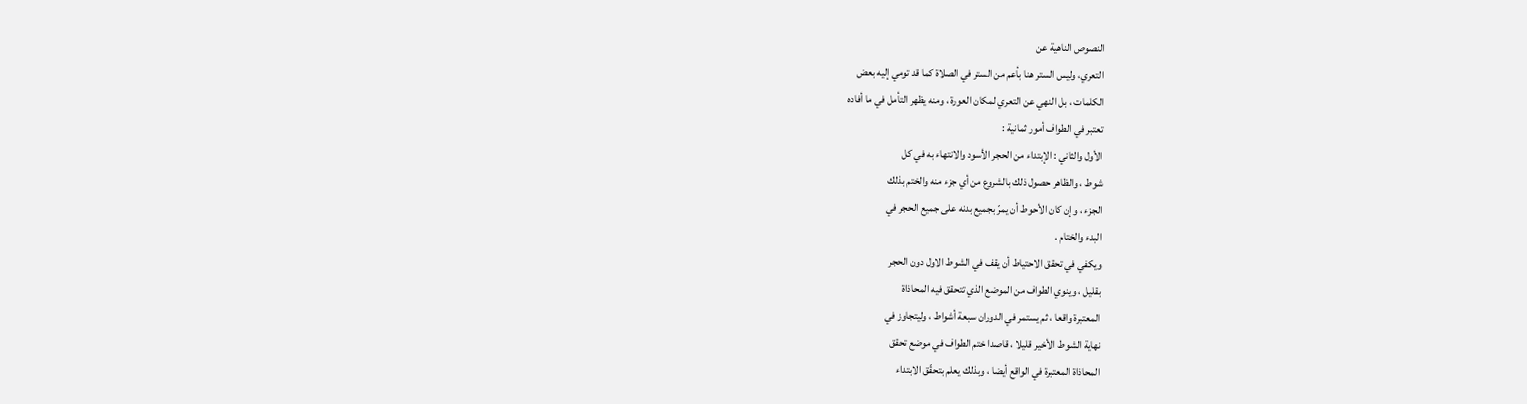النصوص الناهية عن
التعري، وليس الستر هنا بأعم من الستر في الصلاة كما قد تومي إليه بعض
الكلمات ، بل النهي عن التعري لمكان العورة ، ومنه يظهر التأمل في ما أفاده
تعتبر في الطواف أمور ثمانية :
الأول والثاني : الإبتداء من الحجر الأسود والانتهاء به في كل
شوط ، والظاهر حصول ذلك بالشروع من أي جزء منه والختم بذلك
الجزء ، وإن كان الأحوط أن يمرّ بجميع بدنه على جميع الحجر في
البدء والختام .
ويكفي في تحقق الاحتياط أن يقف في الشوط الاول دون الحجر
بقليل ، وينوي الطواف من الموضع الذي تتحقق فيه المحاذاة
المعتبرة واقعا ، ثم يستمر في الدوران سبعة أشواط ، وليتجاوز في
نهاية الشوط الأخير قليلا ، قاصدا ختم الطواف في موضع تحقق
المحاذاة المعتبرة في الواقع أيضا ، وبذلك يعلم بتحقّق الابتداء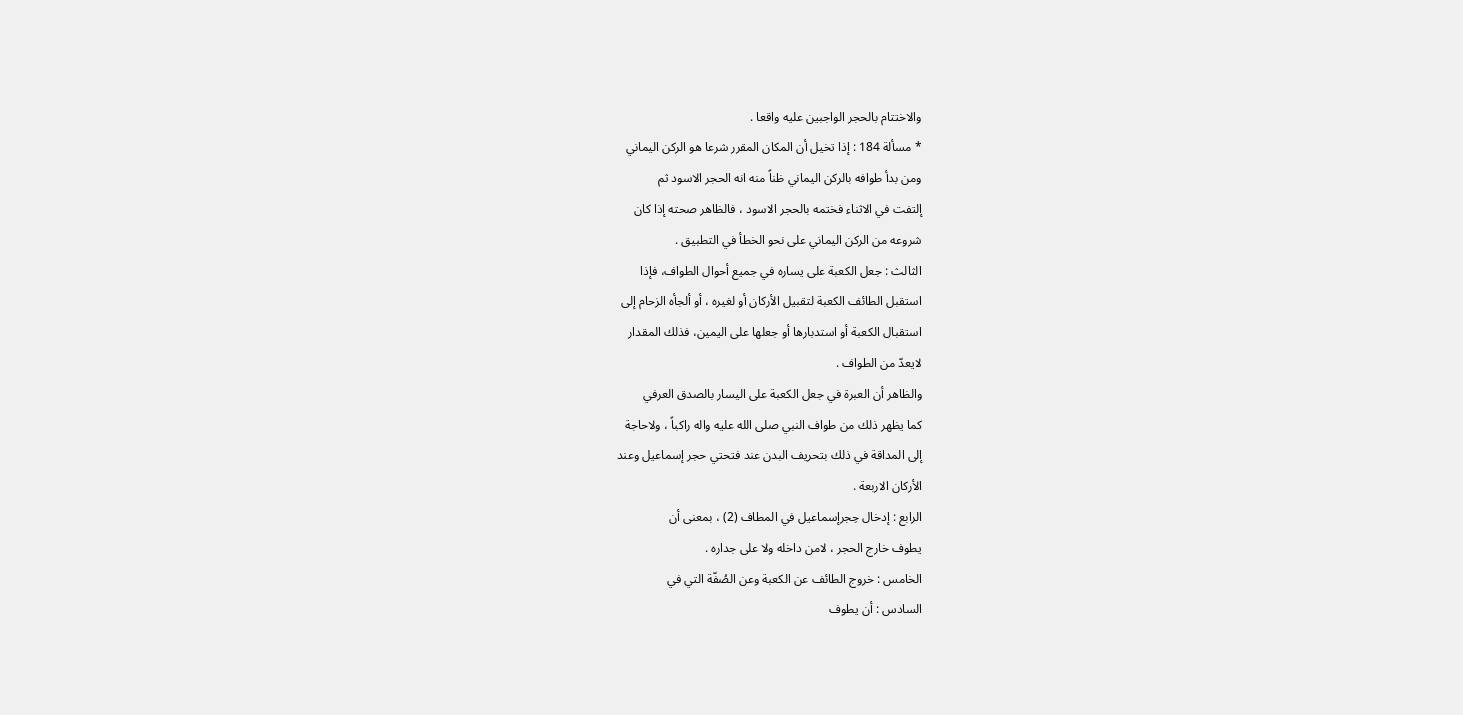والاختتام بالحجر الواجبين عليه واقعا .
* مسألة 184 : إذا تخيل أن المكان المقرر شرعا هو الركن اليماني
ومن بدأ طوافه بالركن اليماني ظناً منه انه الحجر الاسود ثم
إلتفت في الاثناء فختمه بالحجر الاسود ، فالظاهر صحته إذا كان
شروعه من الركن اليماني على نحو الخطأ في التطبيق .
الثالث : جعل الكعبة على يساره في جميع أحوال الطواف، فإذا
استقبل الطائف الكعبة لتقبيل الأركان أو لغيره ، أو ألجأه الزحام إلى
استقبال الكعبة أو استدبارها أو جعلها على اليمين، فذلك المقدار
لايعدّ من الطواف .
والظاهر أن العبرة في جعل الكعبة على اليسار بالصدق العرفي
كما يظهر ذلك من طواف النبي صلى الله عليه واله راكباً ، ولاحاجة
إلى المداقة في ذلك بتحريف البدن عند فتحتي حجر إسماعيل وعند
الأركان الاربعة .
الرابع : إدخال حِجرإسماعيل في المطاف (2) ، بمعنى أن
يطوف خارج الحجر ، لامن داخله ولا على جداره .
الخامس : خروج الطائف عن الكعبة وعن الصُفّة التي في
السادس : أن يطوف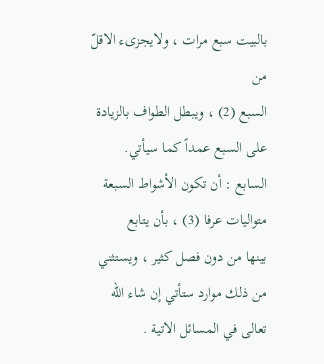بالبيت سبع مرات ، ولايجزىء الاقلّ من
السبع (2) ، ويبطل الطواف بالزيادة على السبع عمداً كما سيأتي.
السابع : أن تكون الأشواط السبعة متواليات عرفا (3) ، بأن يتابع
بينها من دون فصل كثير ، ويستثني من ذلك موارد ستأتي إن شاء الله
تعالى في المسائل الاتية .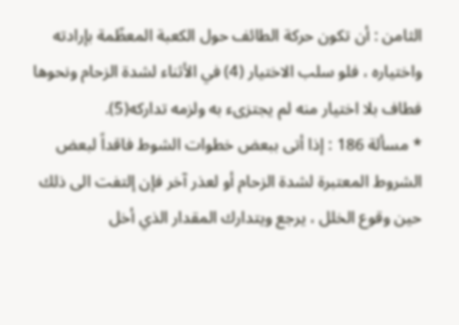الثامن : أن تكون حركة الطائف حول الكعبة المعظّمة بإرادته
واختياره ، فلو سلب الاختيار (4) في الأثناء لشدة الزحام ونحوها
فطاف بلا اختيار منه لم يجتزىء به ولزمه تداركه(5).
* مسألة 186 : إذا أتى ببعض خطوات الشوط فاقداً لبعض
الشروط المعتبرة لشدة الزحام أو لعذر آخر فإن إلتفت الى ذلك
حين وقوع الخلل ، يرجع ويتدارك المقدار الذي أخل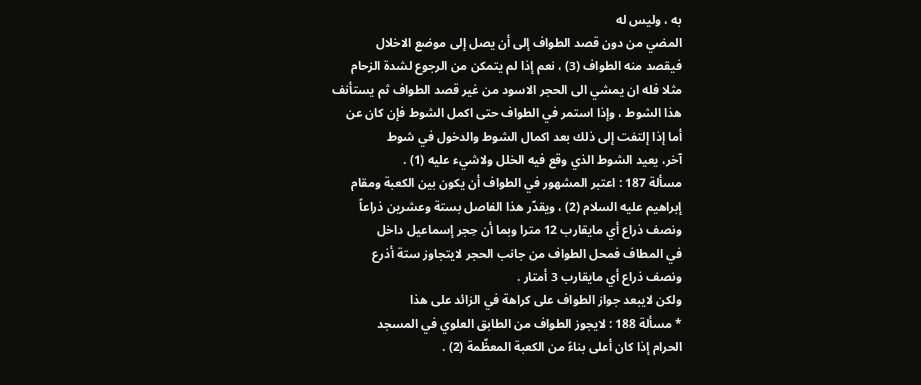به ، وليس له
المضي من دون قصد الطواف إلى أن يصل إلى موضع الاخلال
فيقصد منه الطواف (3) ، نعم إذا لم يتمكن من الرجوع لشدة الزحام
مثلا فله ان يمشي الى الحجر الاسود من غير قصد الطواف ثم يستأنف
هذا الشوط ، وإذا استمر في الطواف حتى اكمل الشوط فإن كان عن
أما إذا إلتفت إلى ذلك بعد اكمال الشوط والدخول في شوط
آخر، يعيد الشوط الذي وقع فيه الخلل ولاشيء عليه (1) .
مسألة 187 : اعتبر المشهور في الطواف أن يكون بين الكعبة ومقام
إبراهيم عليه السلام (2) ، ويقدّر هذا الفاصل بستة وعشرين ذراعاً
ونصف ذراع أي مايقارب 12 مترا وبما أن حِجر إسماعيل داخل
في المطاف فمحل الطواف من جانب الحجر لايتجاوز ستة أذرع
ونصف ذراع أي مايقارب 3 أمتار .
ولكن لايبعد جواز الطواف على كراهة في الزائد على هذا
* مسألة 188 : لايجوز الطواف من الطابق العلوي في المسجد
الحرام إذا كان أعلى بناءً من الكعبة المعظّمة (2) .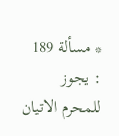* مسألة 189 : يجوز للمحرم الاتيان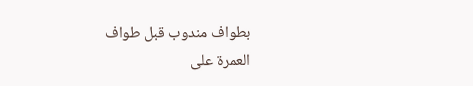بطواف مندوب قبل طواف
العمرة على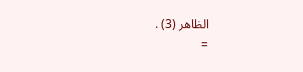الظاهر (3) .
=